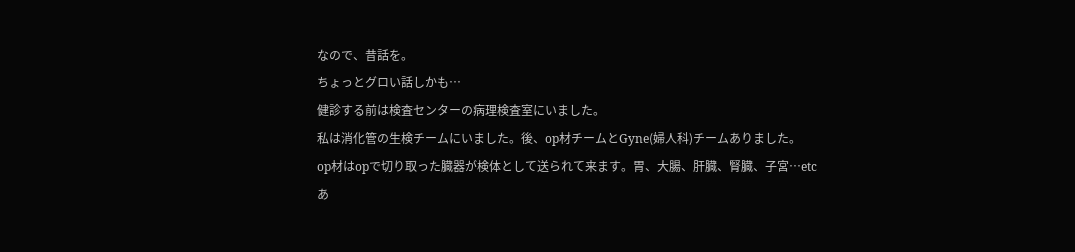なので、昔話を。
ちょっとグロい話しかも…
健診する前は検査センターの病理検査室にいました。
私は消化管の生検チームにいました。後、op材チームとGyne(婦人科)チームありました。
op材はopで切り取った臓器が検体として送られて来ます。胃、大腸、肝臓、腎臓、子宮…etc
あ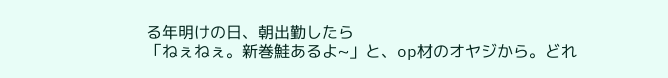る年明けの日、朝出勤したら
「ねぇねぇ。新巻鮭あるよ~」と、op材のオヤジから。どれ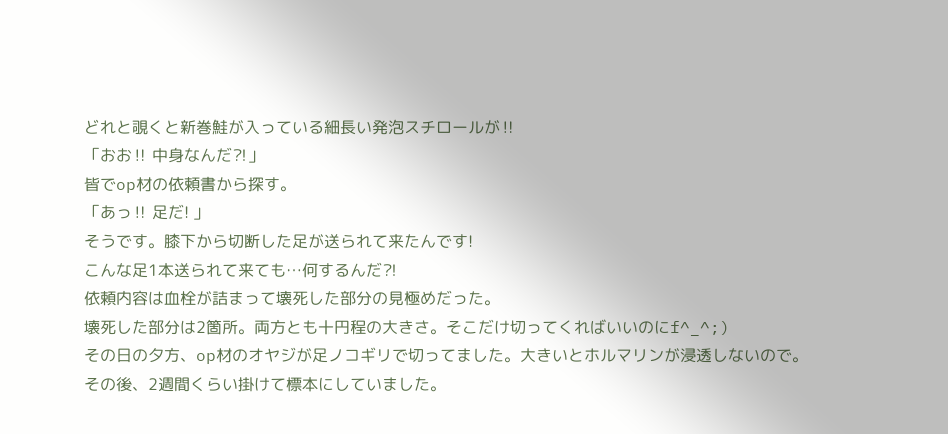どれと覗くと新巻鮭が入っている細長い発泡スチロールが‼
「おお‼ 中身なんだ⁈」
皆でop材の依頼書から探す。
「あっ‼ 足だ! 」
そうです。膝下から切断した足が送られて来たんです!
こんな足1本送られて来ても…何するんだ⁈
依頼内容は血栓が詰まって壊死した部分の見極めだった。
壊死した部分は2箇所。両方とも十円程の大きさ。そこだけ切ってくればいいのにf^_^;)
その日の夕方、op材のオヤジが足ノコギリで切ってました。大きいとホルマリンが浸透しないので。その後、2週間くらい掛けて標本にしていました。